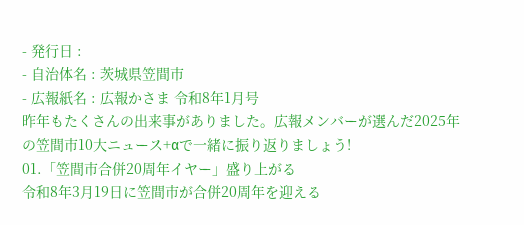- 発行日 :
- 自治体名 : 茨城県笠間市
- 広報紙名 : 広報かさま 令和8年1月号
昨年もたくさんの出来事がありました。広報メンバーが選んだ2025年の笠間市10大ニュース+αで一緒に振り返りましょう!
01.「笠間市合併20周年イヤー」盛り上がる
令和8年3月19日に笠間市が合併20周年を迎える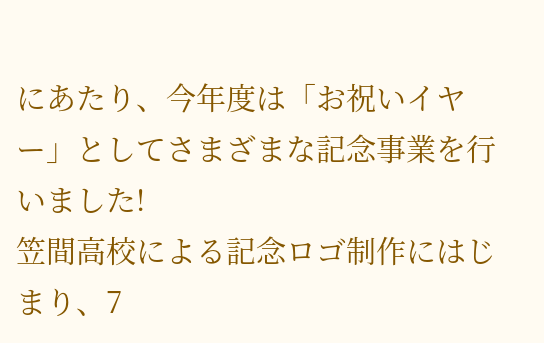にあたり、今年度は「お祝いイヤー」としてさまざまな記念事業を行いました!
笠間高校による記念ロゴ制作にはじまり、7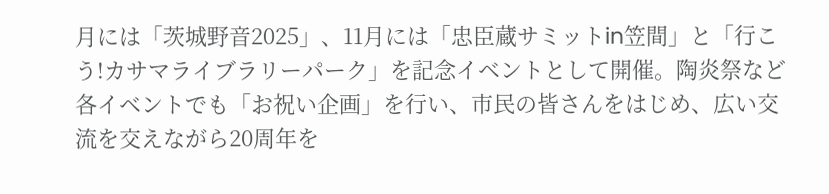月には「茨城野音2025」、11月には「忠臣蔵サミットin笠間」と「行こう!カサマライブラリーパーク」を記念イベントとして開催。陶炎祭など各イベントでも「お祝い企画」を行い、市民の皆さんをはじめ、広い交流を交えながら20周年を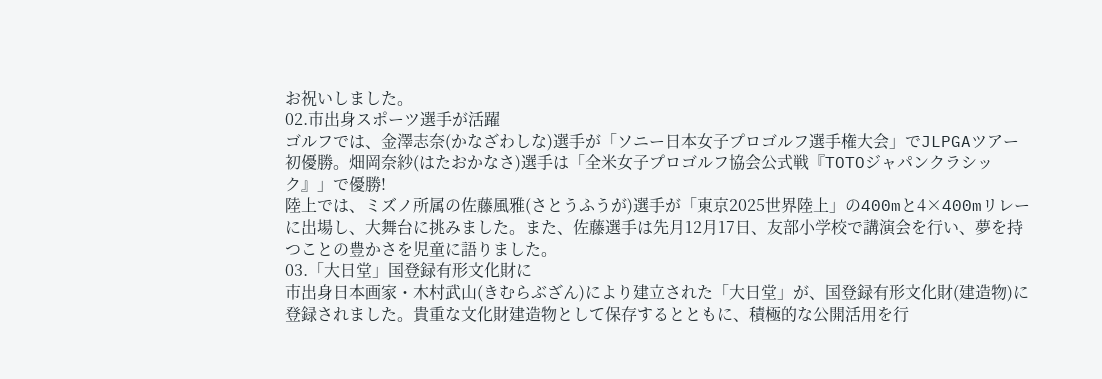お祝いしました。
02.市出身スポーツ選手が活躍
ゴルフでは、金澤志奈(かなざわしな)選手が「ソニー日本女子プロゴルフ選手権大会」でJLPGAツアー初優勝。畑岡奈紗(はたおかなさ)選手は「全米女子プロゴルフ協会公式戦『TOTOジャパンクラシック』」で優勝!
陸上では、ミズノ所属の佐藤風雅(さとうふうが)選手が「東京2025世界陸上」の400mと4×400mリレーに出場し、大舞台に挑みました。また、佐藤選手は先月12月17日、友部小学校で講演会を行い、夢を持つことの豊かさを児童に語りました。
03.「大日堂」国登録有形文化財に
市出身日本画家・木村武山(きむらぶざん)により建立された「大日堂」が、国登録有形文化財(建造物)に登録されました。貴重な文化財建造物として保存するとともに、積極的な公開活用を行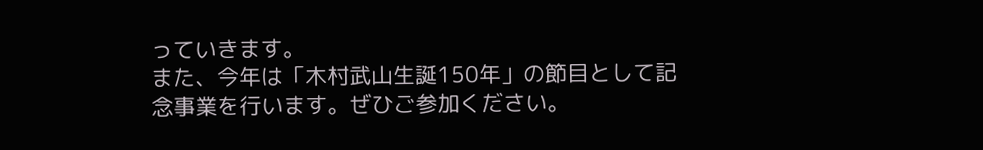っていきます。
また、今年は「木村武山生誕150年」の節目として記念事業を行います。ぜひご参加ください。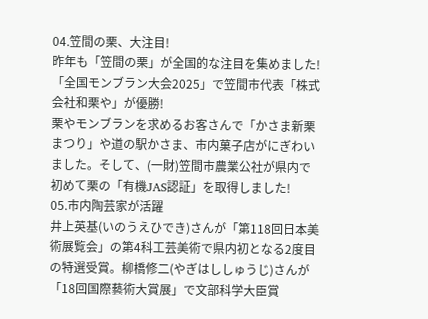04.笠間の栗、大注目!
昨年も「笠間の栗」が全国的な注目を集めました!
「全国モンブラン大会2025」で笠間市代表「株式会社和栗や」が優勝!
栗やモンブランを求めるお客さんで「かさま新栗まつり」や道の駅かさま、市内菓子店がにぎわいました。そして、(一財)笠間市農業公社が県内で初めて栗の「有機JAS認証」を取得しました!
05.市内陶芸家が活躍
井上英基(いのうえひでき)さんが「第118回日本美術展覧会」の第4科工芸美術で県内初となる2度目の特選受賞。柳橋修二(やぎはししゅうじ)さんが「18回国際藝術大賞展」で文部科学大臣賞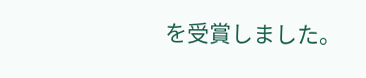を受賞しました。